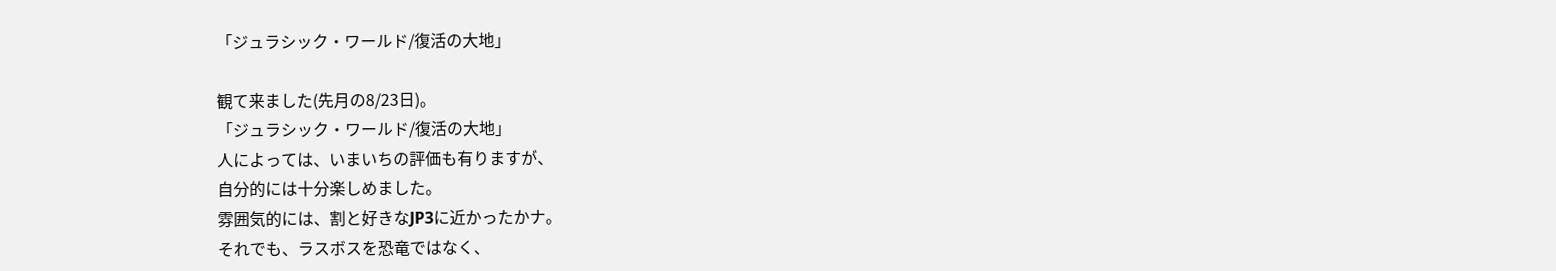「ジュラシック・ワールド/復活の大地」

観て来ました(先月の8/23日)。
「ジュラシック・ワールド/復活の大地」
人によっては、いまいちの評価も有りますが、
自分的には十分楽しめました。
雰囲気的には、割と好きなJP3に近かったかナ。
それでも、ラスボスを恐竜ではなく、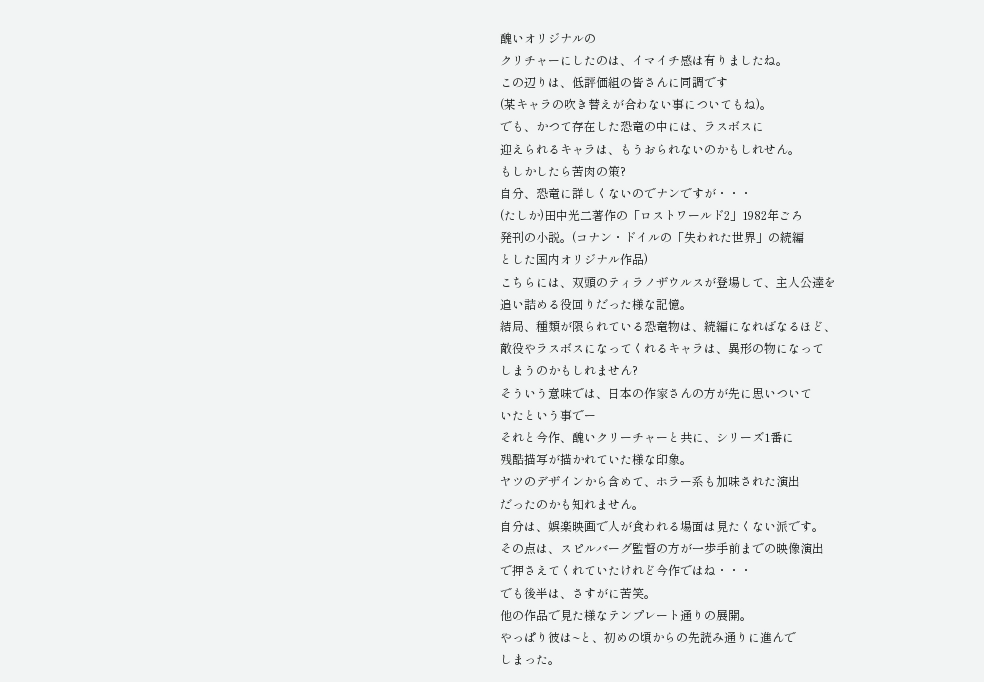醜いオリジナルの
クリチャーにしたのは、イマイチ感は有りましたね。
この辺りは、低評価組の皆さんに同調です
(某キャラの吹き替えが合わない事についてもね)。
でも、かつて存在した恐竜の中には、ラスボスに
迎えられるキャラは、もうおられないのかもしれせん。
もしかしたら苦肉の策?
自分、恐竜に詳しくないのでナンですが・・・
(たしか)田中光二著作の「ロストワールド2」1982年ごろ
発刊の小説。(コナン・ドイルの「失われた世界」の続編
とした国内オリジナル作品)
こちらには、双頭のティラノザウルスが登場して、主人公達を
追い詰める役回りだった様な記憶。
結局、種類が限られている恐竜物は、続編になればなるほど、
敵役やラスボスになってくれるキャラは、異形の物になって
しまうのかもしれません?
そういう意味では、日本の作家さんの方が先に思いついて
いたという事でー
それと今作、醜いクリーチャーと共に、シリーズ1番に
残酷描写が描かれていた様な印象。
ヤツのデザインから含めて、ホラー系も加味された演出
だったのかも知れません。
自分は、娯楽映画で人が食われる場面は見たくない派です。
その点は、スピルバーグ監督の方が一歩手前までの映像演出
で押さえてくれていたけれど今作ではね・・・
でも後半は、さすがに苦笑。
他の作品で見た様なテンプレート通りの展開。
やっぱり彼は~と、初めの頃からの先読み通りに進んで
しまった。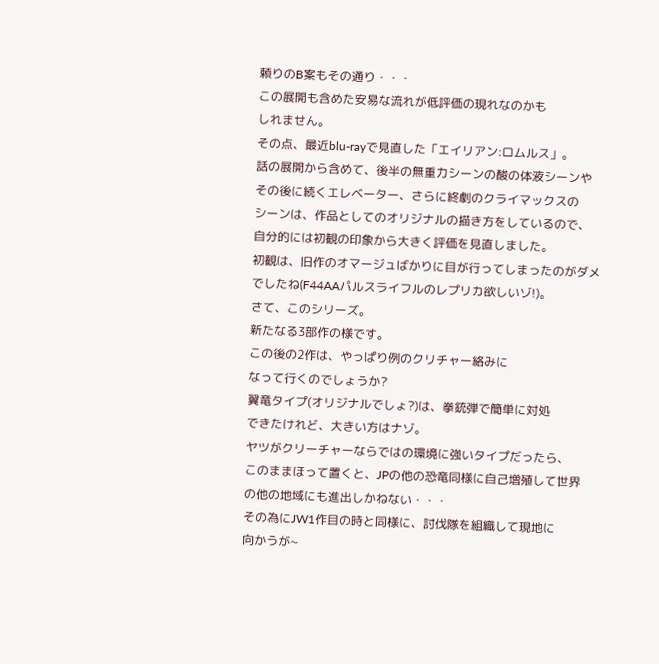頼りのB案もその通り・・・
この展開も含めた安易な流れが低評価の現れなのかも
しれません。
その点、最近blu-rayで見直した「エイリアン:ロムルス」。
話の展開から含めて、後半の無重力シーンの酸の体液シーンや
その後に続くエレベーター、さらに終劇のクライマックスの
シーンは、作品としてのオリジナルの描き方をしているので、
自分的には初観の印象から大きく評価を見直しました。
初観は、旧作のオマージュばかりに目が行ってしまったのがダメ
でしたね(F44AAパルスライフルのレプリカ欲しいゾ!)。
さて、このシリーズ。
新たなる3部作の様です。
この後の2作は、やっぱり例のクリチャー絡みに
なって行くのでしょうか?
翼竜タイプ(オリジナルでしょ?)は、拳銃弾で簡単に対処
できたけれど、大きい方はナゾ。
ヤツがクリーチャーならではの環境に強いタイプだったら、
このままほって置くと、JPの他の恐竜同様に自己増殖して世界
の他の地域にも進出しかねない・・・
その為にJW1作目の時と同様に、討伐隊を組織して現地に
向かうが~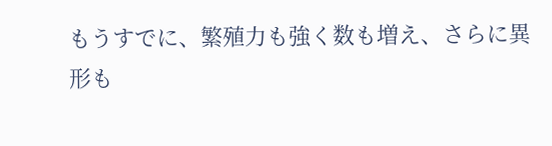もうすでに、繁殖力も強く数も増え、さらに異形も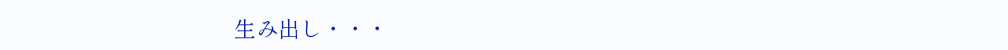生み出し・・・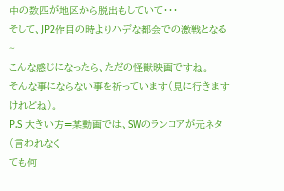中の数匹が地区から脱出もしていて・・・
そして、JP2作目の時よりハデな都会での激戦となる~
こんな感じになったら、ただの怪獣映画ですね。
そんな事にならない事を祈っています(見に行きますけれどね)。
P.S 大きい方=某動画では、SWのランコアが元ネタ(言われなく
ても何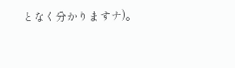となく分かりますナ)。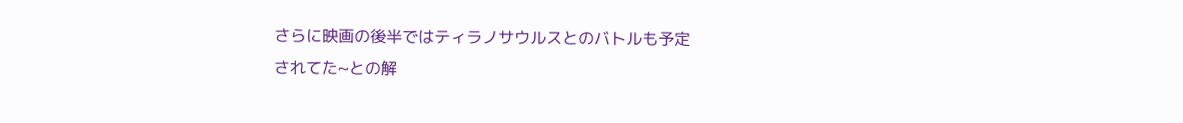さらに映画の後半ではティラノサウルスとのバトルも予定
されてた~との解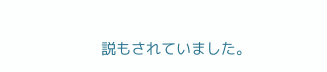説もされていました。